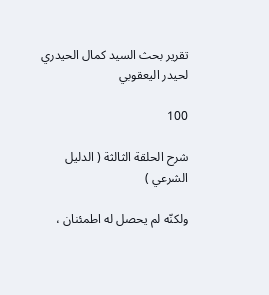تقرير بحث السيد كمال الحيدري لحيدر اليعقوبي

100

شرح الحلقة الثالثة ( الدليل الشرعي )

ولكنّه لم يحصل له اطمئنان ،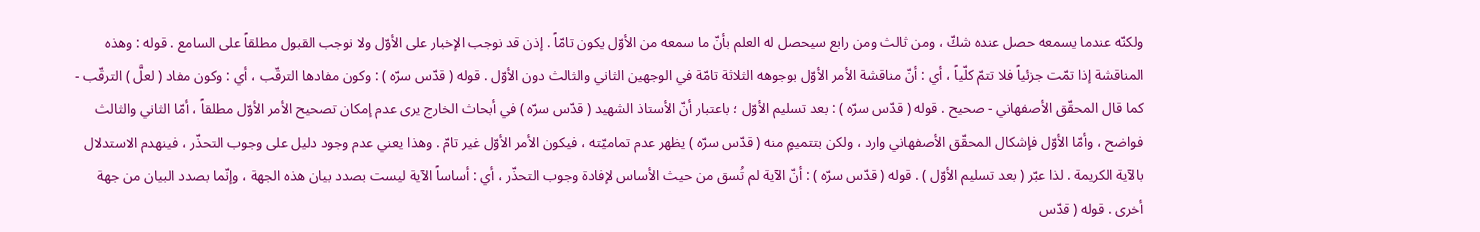ولكنّه عندما يسمعه حصل عنده شكّ ، ومن ثالث ومن رابع سيحصل له العلم بأنّ ما سمعه من الأوّل يكون تامّاً . إذن قد نوجب الإخبار على الأوّل ولا نوجب القبول مطلقاً على السامع . قوله : وهذه المناقشة إذا تمّت جزئياً فلا تتمّ كلّياً ، أي : أنّ مناقشة الأمر الأوّل بوجوهه الثلاثة تامّة في الوجهين الثاني والثالث دون الأوّل . قوله ( قدّس سرّه ) : وكون مفادها الترقّب ، أي : وكون مفاد ( لعلَّ ) الترقّب - كما قال المحقّق الأصفهاني - صحيح . قوله ( قدّس سرّه ) : بعد تسليم الأوّل ؛ باعتبار أنّ الأستاذ الشهيد ( قدّس سرّه ) في أبحاث الخارج يرى عدم إمكان تصحيح الأمر الأوّل مطلقاً ، أمّا الثاني والثالث فواضح ، وأمّا الأوّل فإشكال المحقّق الأصفهاني وارد ، ولكن بتتميمٍ منه ( قدّس سرّه ) يظهر عدم تماميّته ، فيكون الأمر الأوّل غير تامّ . وهذا يعني عدم وجود دليل على وجوب التحذّر ، فينهدم الاستدلال بالآية الكريمة . لذا عبّر ( بعد تسليم الأوّل ) . قوله ( قدّس سرّه ) : أنّ الآية لم تُسق من حيث الأساس لإفادة وجوب التحذّر ، أي : أساساً الآية ليست بصدد بيان هذه الجهة ، وإنّما بصدد البيان من جهة أخرى . قوله ( قدّس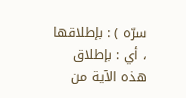سرّه ) : بإطلاقها ، أي : بإطلاق هذه الآية من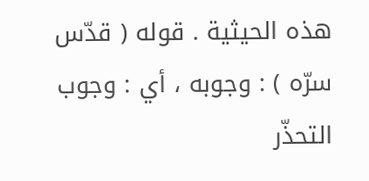هذه الحيثية . قوله ( قدّس سرّه ) : وجوبه ، أي : وجوب التحذّر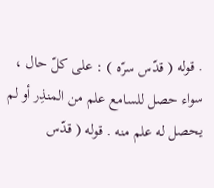. قوله ( قدّس سرّه ) : على كلّ حال ، سواء حصل للسامع علم من المنذِر أو لم يحصل له علم منه . قوله ( قدّس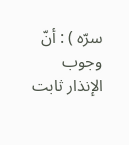سرّه ) : أنّ وجوب الإنذار ثابت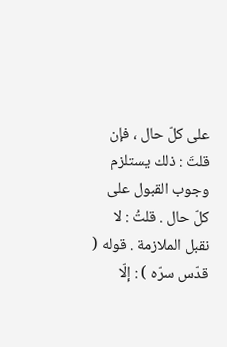على كلّ حال ، فإن قلتَ : ذلك يستلزم وجوب القبول على كلّ حال . قلتُ : لا نقبل الملازمة . قوله ( قدّس سرّه ) : إلّا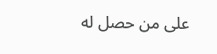على من حصل له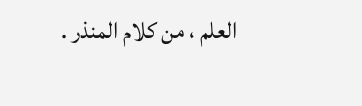العلم ، من كلام المنذر .